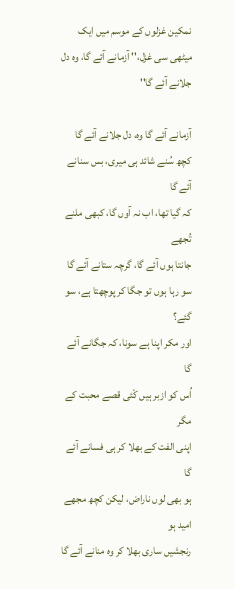نمکین غزلوں کے موسم میں ایک میٹھی سی غزل،'' آزمانے آئے گا، وہ دل جلانے آئے گا''

آزمانے آئے گا وہ، دل جلانے آئے گا
کچھ سُنے شائد ہی میری، بس سنانے آئے گا
کہ گیا تھا، اب نہ آوں گا، کبھی ملنے تُجھے
جانتا ہوں آئے گا، گرچہ ستانے آئے گا
سو رہا ہوں تو جگا کر پوچھتا ہے، سو گئے؟
اور مکر اپنا ہے سونا، کہ جگانے آئے گا
اُس کو ازبر ہیں کٗئی قصے محبت کے مگر
اپنی الفت کے بھلا کر ہی فسانے آئے گا
ہو بھی لوں ناراض، لیکن کچھ مجھے امید ہو
رنجشیں ساری بھلا کر وہ منانے آئے گا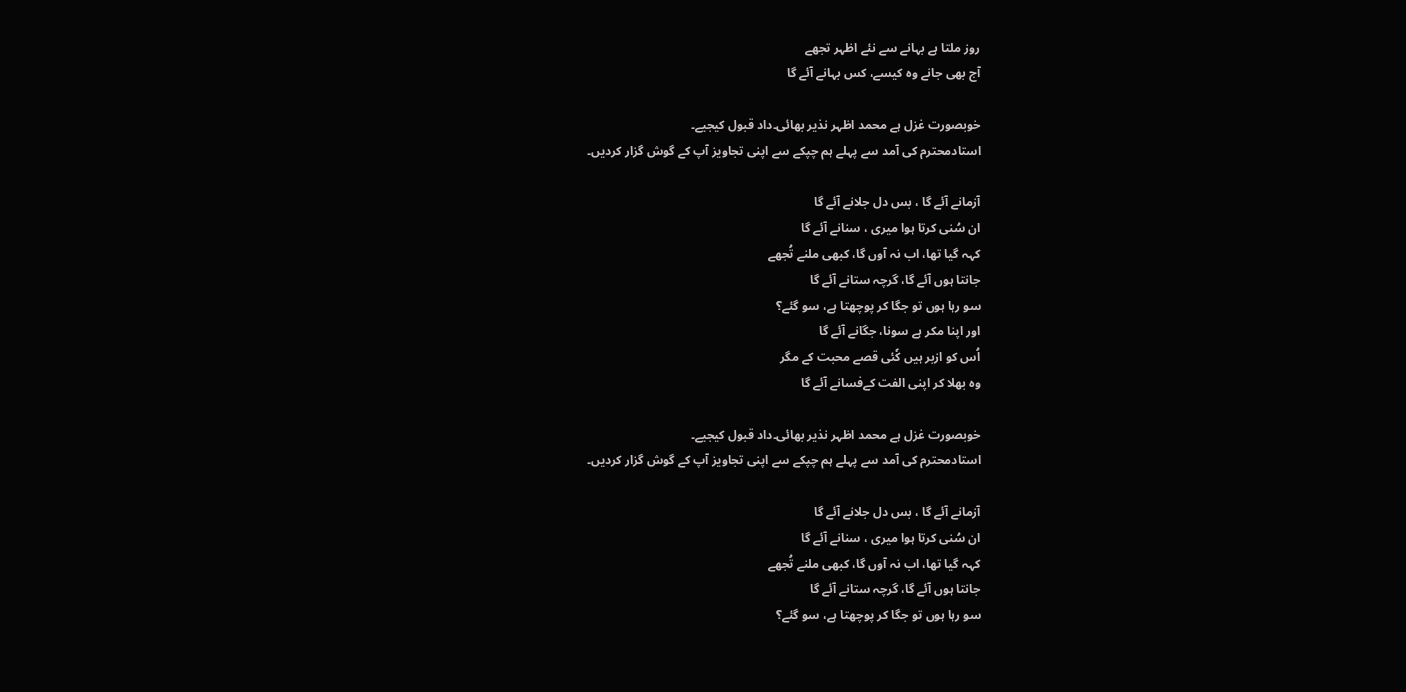روز ملتا ہے بہانے سے نئے اظہر تجھے
آج بھی جانے وہ کیسے، کس بہانے آئے گا

خوبصورت غزل ہے محمد اظہر نذیر بھائی۔داد قبول کیجیے۔
استادمحترم کی آمد سے پہلے ہم چپکے سے اپنی تجاویز آپ کے گوش گزار کردیں۔

آزمانے آئے گا ، بس دل جلانے آئے گا
ان سُنی کرتا ہوا میری ، سنانے آئے گا
کہہ گیا تھا، اب نہ آوں گا، کبھی ملنے تُجھے
جانتا ہوں آئے گا، گرچہ ستانے آئے گا
سو رہا ہوں تو جگا کر پوچھتا ہے، سو گئے؟
اور اپنا مکر ہے سونا، جگانے آئے گا
اُس کو ازبر ہیں کٗئی قصے محبت کے مگر
وہ بھلا کر اپنی الفت کےفسانے آئے گا

خوبصورت غزل ہے محمد اظہر نذیر بھائی۔داد قبول کیجیے۔
استادمحترم کی آمد سے پہلے ہم چپکے سے اپنی تجاویز آپ کے گوش گزار کردیں۔

آزمانے آئے گا ، بس دل جلانے آئے گا
ان سُنی کرتا ہوا میری ، سنانے آئے گا
کہہ گیا تھا، اب نہ آوں گا، کبھی ملنے تُجھے
جانتا ہوں آئے گا، گرچہ ستانے آئے گا
سو رہا ہوں تو جگا کر پوچھتا ہے، سو گئے؟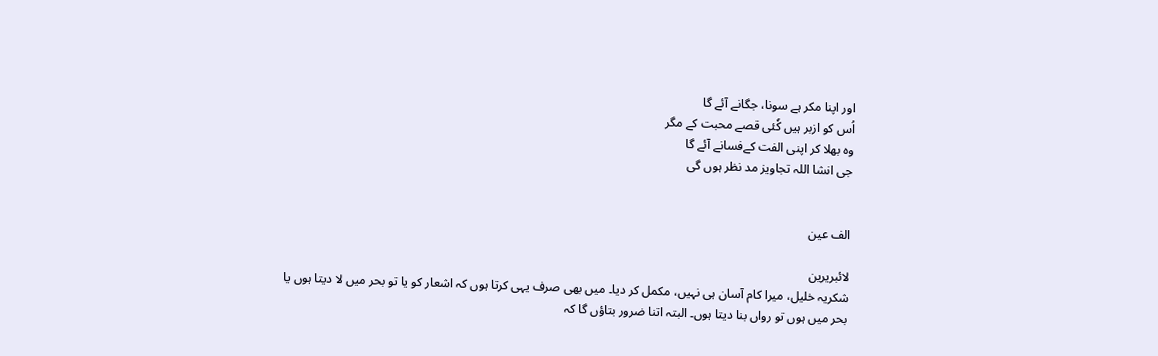اور اپنا مکر ہے سونا، جگانے آئے گا
اُس کو ازبر ہیں کٗئی قصے محبت کے مگر
وہ بھلا کر اپنی الفت کےفسانے آئے گا
جی انشا اللہ تجاویز مد نظر ہوں گی


الف عین

لائبریرین
شکریہ خلیل، میرا کام آسان ہی نہیں، مکمل کر دیا۔ میں بھی صرف یہی کرتا ہوں کہ اشعار کو یا تو بحر میں لا دیتا ہوں یا بحر میں ہوں تو رواں بنا دیتا ہوں۔ البتہ اتنا ضرور بتاؤں گا کہ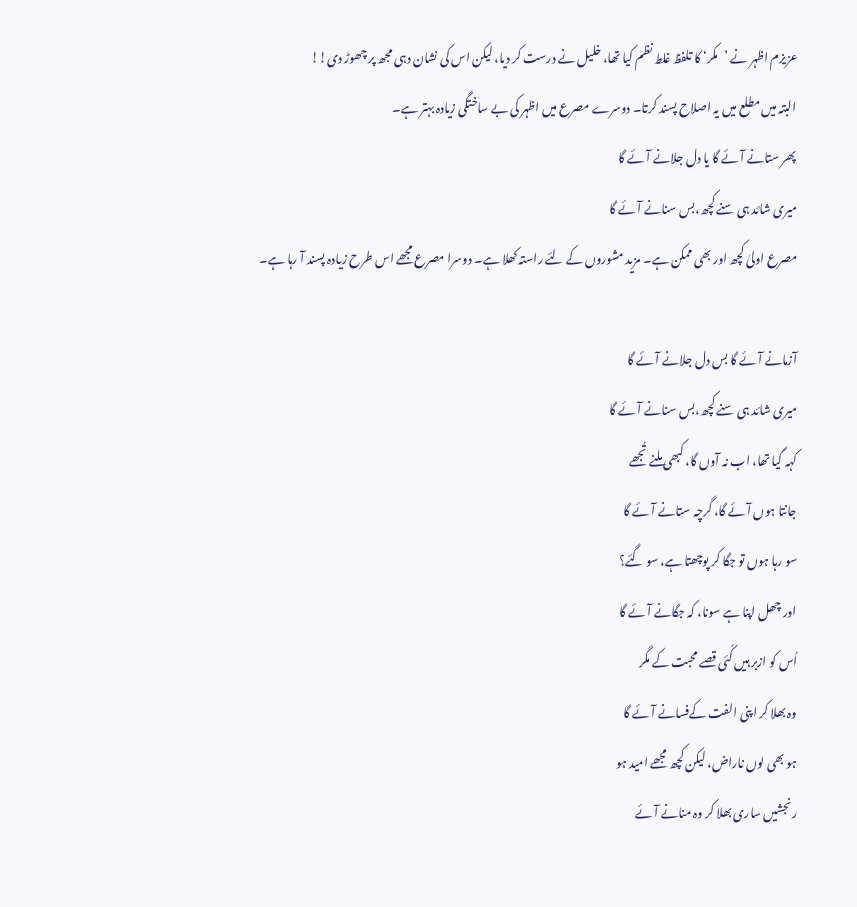عزیزم اظہر نے ’مکر‘ کا تلفظ غلط نظم کیا تھا، خلیل نے درست کر دیا، لیکن اس کی نشان دہی مجھ پر چھوڑ دی!!
البتہ میں مطلع میں یہ اصلاح پسند کرتا۔ دوسرے مصرع میں اظہر کی بے ساختگی زیادہ بہتر ہے۔
پھر ستانے آئے گا یا دل جلانے آئے گا
میری شائد ہی سنے کچھ،بس سنانے آئے گا
مصرع اولیٰ کچھ اور بھی ممکن ہے۔ مزید مشوروں کے لئے راستہ کھلا ہے۔ دوسرا مصرع مجھے اس طرح زیادہ پسند آ رہا ہے۔

آزمانے آئے گا بس دل جلانے آئے گا
میری شائد ہی سنے کچھ،بس سنانے آئے گا
کہہ گیا تھا، اب نہ آوں گا، کبھی ملنے تُجھے
جانتا ہوں آئے گا، گرچہ ستانے آئے گا
سو رہا ہوں تو جگا کر پوچھتا ہے، سو گئے؟
اور چھل اپنا ہے سونا، کہ جگانے آئے گا
اُس کو ازبر ہیں کٗئی قصے محبت کے مگر
وہ بھلا کر اپنی الفت کےفسانے آئے گا
ہو بھی لوں ناراض، لیکن کچھ مجھے امید ہو
رنجشیں ساری بھلا کر وہ منانے آئے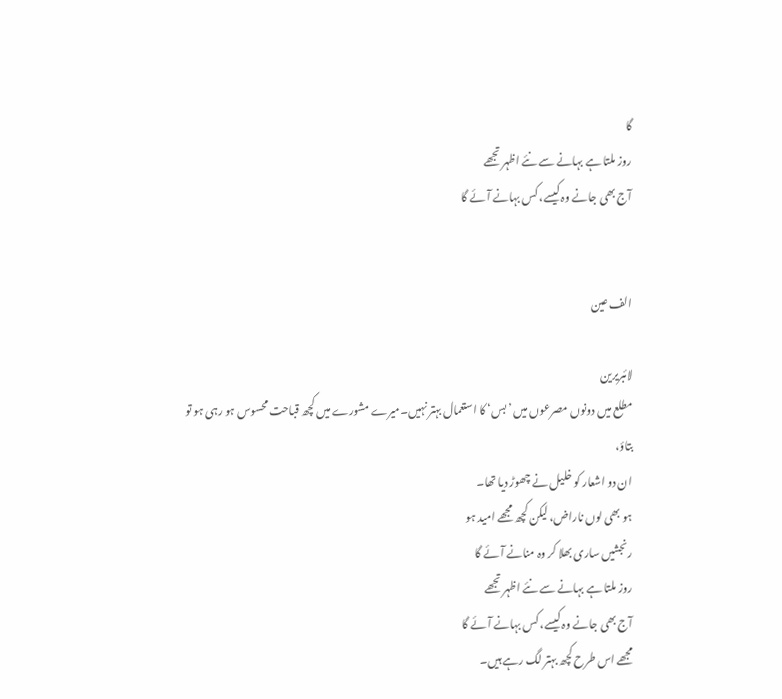گا
روز ملتا ہے بہانے سے نئے اظہر تجھے
آج بھی جانے وہ کیسے، کس بہانے آئے گا


الف عین

لائبریرین
مطلع میں دونوں مصرعوں میں ’بس‘ کا استعمال بہتر نہیں۔میرے مشورے میں کچھ قباحت محسوس ہو رہی ہو تو بتاؤ،
ان دو اشعار کو خلیل نے چھوڑ دیا تھا۔
ہو بھی لوں ناراض، لیکن کچھ مجھے امید ہو
رنجشیں ساری بھلا کر وہ منانے آئے گا
روز ملتا ہے بہانے سے نئے اظہر تجھے
آج بھی جانے وہ کیسے، کس بہانے آئے گا
مجھے اس طرح کچھ بہتر لگ رہے ہیں۔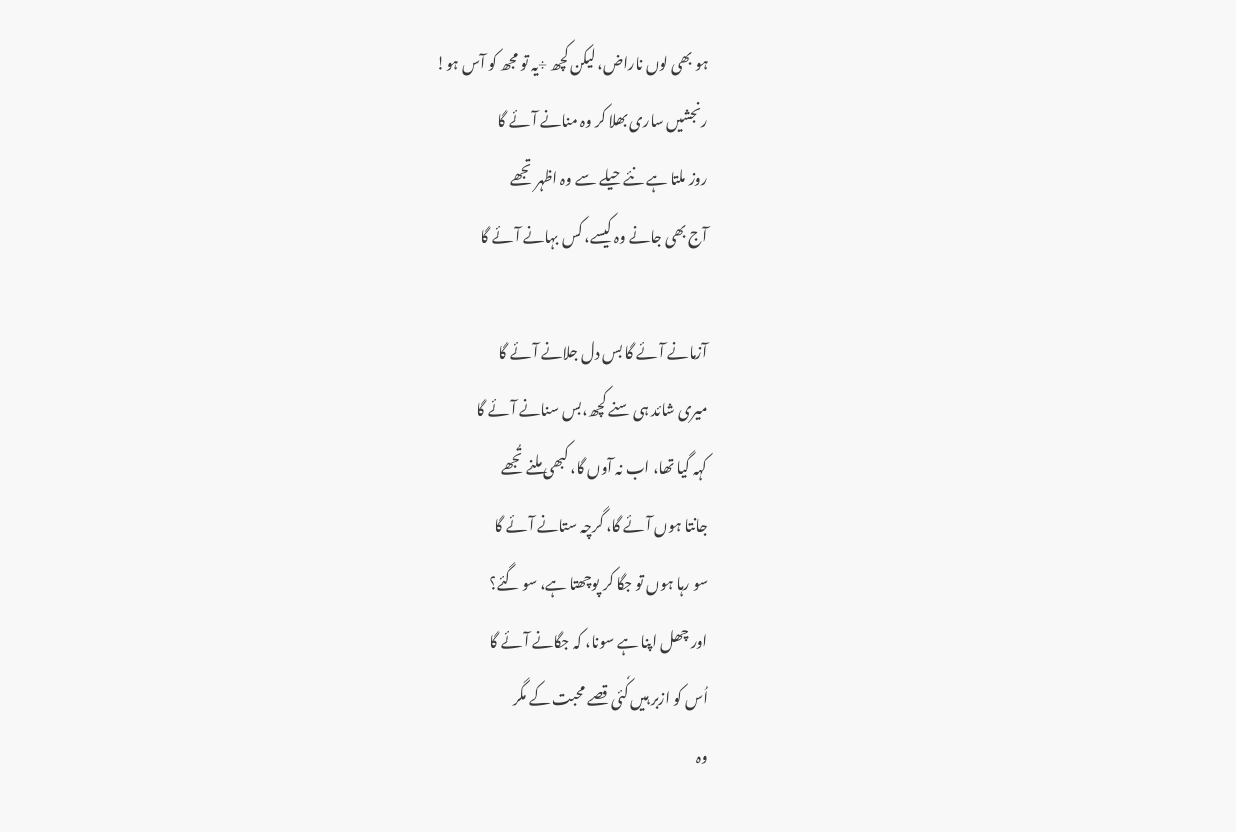ہو بھی لوں ناراض، لیکن کچھ ÷یہ تو مجھ کو آس ہو!
رنجشیں ساری بھلا کر وہ منانے آئے گا
روز ملتا ہے نئے حیلے سے وہ اظہر تجھے
آج بھی جانے وہ کیسے، کس بہانے آئے گا

آزمانے آئے گا بس دل جلانے آئے گا
میری شائد ہی سنے کچھ،بس سنانے آئے گا
کہہ گیا تھا، اب نہ آوں گا، کبھی ملنے تُجھے
جانتا ہوں آئے گا، گرچہ ستانے آئے گا
سو رہا ہوں تو جگا کر پوچھتا ہے، سو گئے؟
اور چھل اپنا ہے سونا، کہ جگانے آئے گا
اُس کو ازبر ہیں کٗئی قصے محبت کے مگر
وہ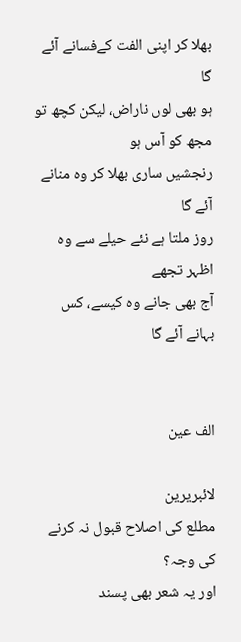بھلا کر اپنی الفت کےفسانے آئے گا
ہو بھی لوں ناراض، لیکن کچھ تو مجھ کو آس ہو
رنجشیں ساری بھلا کر وہ منانے آئے گا
روز ملتا ہے نئے حیلے سے وہ اظہر تجھے
آج بھی جانے وہ کیسے، کس بہانے آئے گا


الف عین

لائبریرین
مطلع کی اصلاح قبول نہ کرنے کی وجہ؟
اور یہ شعر بھی پسند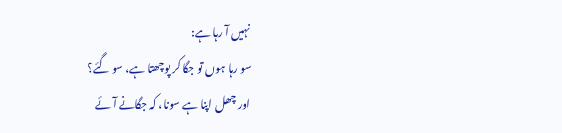نہیں آ رہا ہے:
سو رہا ہوں تو جگا کر پوچھتا ہے، سو گئے؟
اور چھل اپنا ہے سونا، کہ جگانے آئے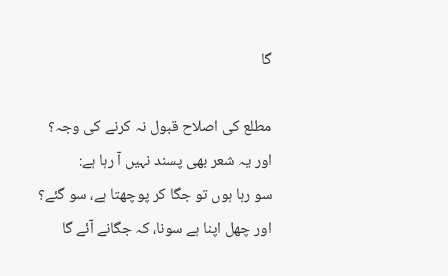گا

مطلع کی اصلاح قبول نہ کرنے کی وجہ؟
اور یہ شعر بھی پسند نہیں آ رہا ہے:
سو رہا ہوں تو جگا کر پوچھتا ہے، سو گئے؟
اور چھل اپنا ہے سونا، کہ جگانے آئے گا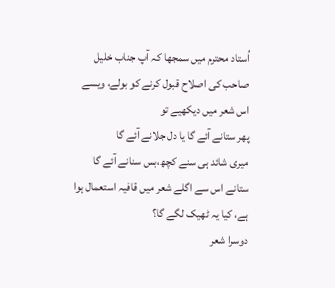اُستاد محترم میں سمجھا کہ آپ جناب خلیل صاحب کی اصلاح قبول کرنے کو بولے، ویسے اس شعر میں دیکھیے تو
پھر ستانے آئے گا یا دل جلانے آئے گا
میری شائد ہی سنے کچھ،بس سنانے آئے گا
ستانے اس سے اگلے شعر میں قافیہ استعمال ہوا ہے، کیا یہ ٹھیک لگے گا؟
دوسرا شعر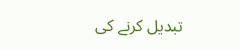تبدیل کرنے کی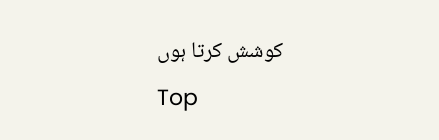کوشش کرتا ہوں

Top